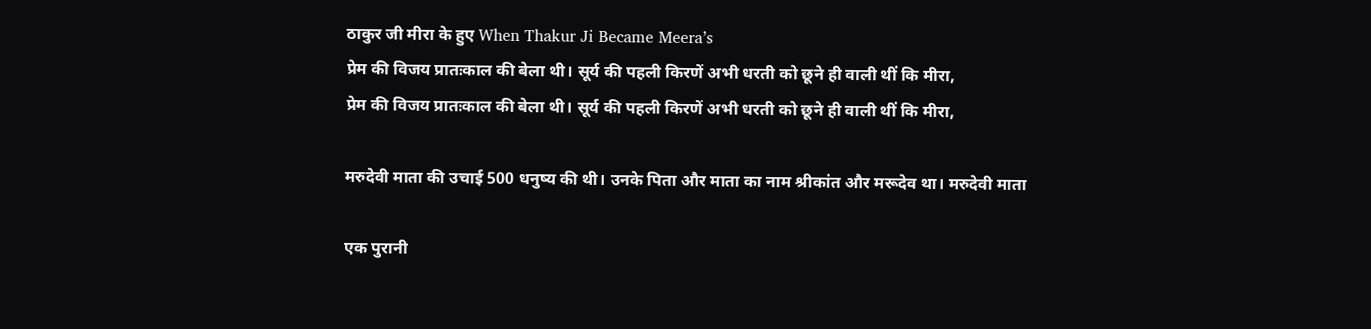ठाकुर जी मीरा के हुए When Thakur Ji Became Meera’s
प्रेम की विजय प्रातःकाल की बेला थी। सूर्य की पहली किरणें अभी धरती को छूने ही वाली थीं कि मीरा,
प्रेम की विजय प्रातःकाल की बेला थी। सूर्य की पहली किरणें अभी धरती को छूने ही वाली थीं कि मीरा,

मरुदेवी माता की उचाई 500 धनुष्य की थी। उनके पिता और माता का नाम श्रीकांत और मरूदेव था। मरुदेवी माता

एक पुरानी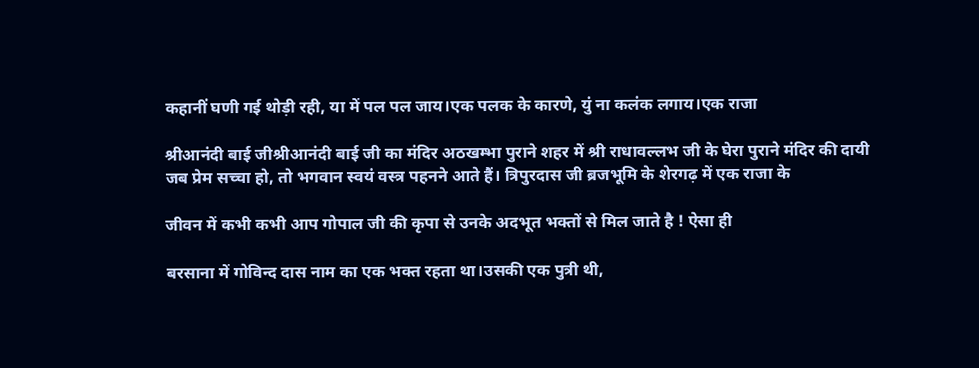कहानीं घणी गई थोड़ी रही, या में पल पल जाय।एक पलक के कारणे, युं ना कलंक लगाय।एक राजा

श्रीआनंदी बाई जीश्रीआनंदी बाई जी का मंदिर अठखम्भा पुराने शहर में श्री राधावल्लभ जी के घेरा पुराने मंदिर की दायी
जब प्रेम सच्चा हो, तो भगवान स्वयं वस्त्र पहनने आते हैं। त्रिपुरदास जी ब्रजभूमि के शेरगढ़ में एक राजा के

जीवन में कभी कभी आप गोपाल जी की कृपा से उनके अदभूत भक्तों से मिल जाते है ! ऐसा ही

बरसाना में गोविन्द दास नाम का एक भक्त रहता था।उसकी एक पुत्री थी,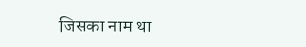जिसका नाम था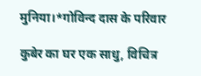मुनिया।*गोविन्द दास के परिवार

कुबेर का घर एक साधु, विचित्र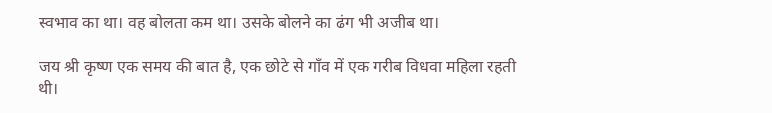स्वभाव का था। वह बोलता कम था। उसके बोलने का ढंग भी अजीब था।

जय श्री कृष्ण एक समय की बात है, एक छोटे से गाँव में एक गरीब विधवा महिला रहती थी।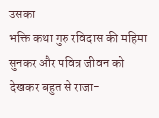उसका
भक्ति कथा गुरु रविदास की महिमा सुनकर और पवित्र जीवन को देखकर बहुत से राजा-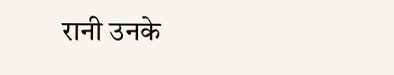रानी उनके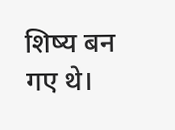शिष्य बन गए थे।